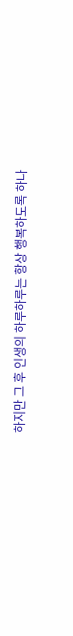하지만 그 후 인생의 하루하루는 항상 행복하도록 하나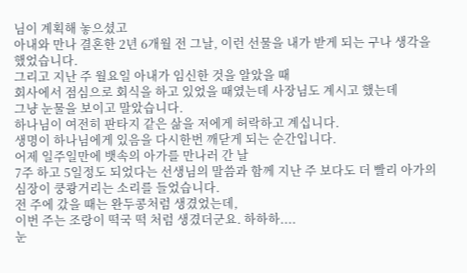님이 계획해 놓으셨고
아내와 만나 결혼한 2년 6개월 전 그날, 이런 선물을 내가 받게 되는 구나 생각을 했었습니다.
그리고 지난 주 월요일 아내가 임신한 것을 알았을 때
회사에서 점심으로 회식을 하고 있었을 때였는데 사장님도 계시고 했는데
그냥 눈물을 보이고 말았습니다.
하나님이 여전히 판타지 같은 삶을 저에게 허락하고 계십니다.
생명이 하나님에게 있음을 다시한번 깨닫게 되는 순간입니다.
어제 일주일만에 뱃속의 아가를 만나러 간 날
7주 하고 5일정도 되었다는 선생님의 말씀과 함께 지난 주 보다도 더 빨리 아가의 심장이 쿵쾅거리는 소리를 들었습니다.
전 주에 갔을 때는 완두콩처럼 생겼었는데,
이번 주는 조랑이 떡국 떡 처럼 생겼더군요. 하하하....
눈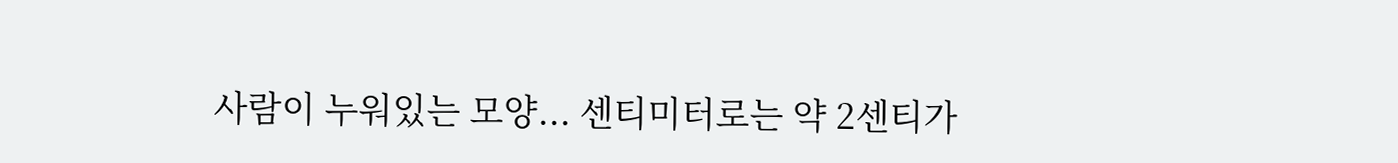사람이 누워있는 모양... 센티미터로는 약 2센티가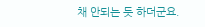채 안되는 듯 하더군요.